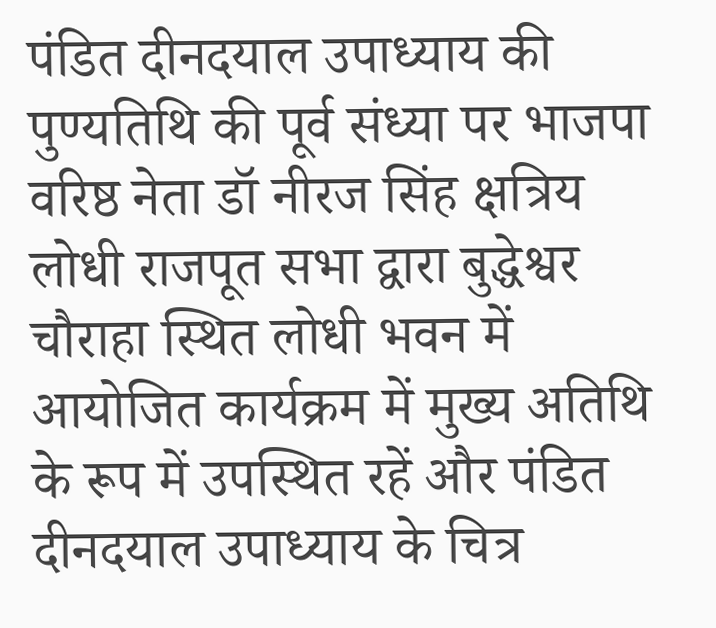पंडित दीनदयाल उपाध्याय की पुण्यतिथि की पूर्व संध्या पर भाजपा वरिष्ठ नेता डॉ नीरज सिंह क्षत्रिय लोधी राजपूत सभा द्वारा बुद्धेश्वर चौराहा स्थित लोधी भवन में आयोजित कार्यक्रम में मुख्य अतिथि के रूप में उपस्थित रहें और पंडित दीनदयाल उपाध्याय के चित्र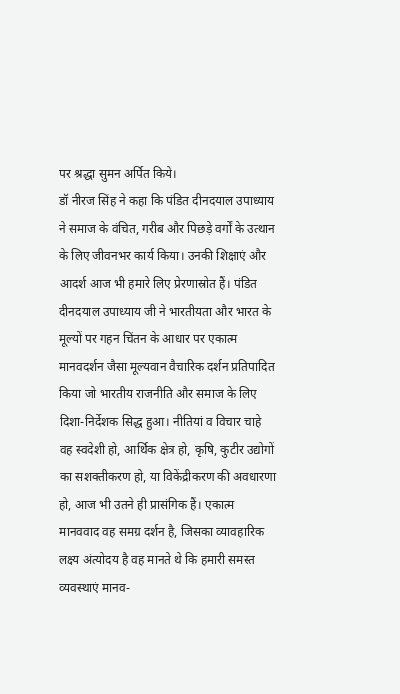पर श्रद्धा सुमन अर्पित किये।
डॉ नीरज सिंह ने कहा कि पंडित दीनदयाल उपाध्याय ने समाज के वंचित, गरीब और पिछड़े वर्गों के उत्थान के लिए जीवनभर कार्य किया। उनकी शिक्षाएं और आदर्श आज भी हमारे लिए प्रेरणास्रोत हैं। पंडित दीनदयाल उपाध्याय जी ने भारतीयता और भारत के मूल्यों पर गहन चिंतन के आधार पर एकात्म मानवदर्शन जैसा मूल्यवान वैचारिक दर्शन प्रतिपादित किया जो भारतीय राजनीति और समाज के लिए दिशा-निर्देशक सिद्ध हुआ। नीतियां व विचार चाहे वह स्वदेशी हो, आर्थिक क्षेत्र हो, कृषि, कुटीर उद्योगों का सशक्तीकरण हो, या विकेंद्रीकरण की अवधारणा हो, आज भी उतने ही प्रासंगिक हैं। एकात्म मानववाद वह समग्र दर्शन है, जिसका व्यावहारिक लक्ष्य अंत्योदय है वह मानते थे कि हमारी समस्त व्यवस्थाएं मानव-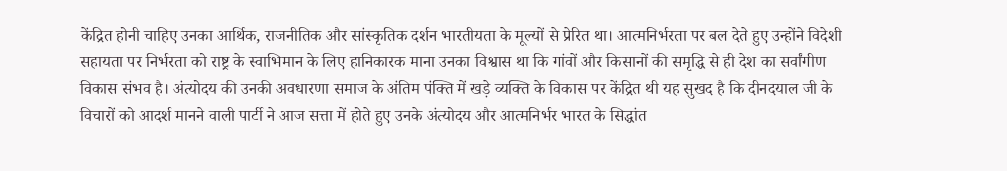केंद्रित होनी चाहिए उनका आर्थिक, राजनीतिक और सांस्कृतिक दर्शन भारतीयता के मूल्यों से प्रेरित था। आत्मनिर्भरता पर बल देते हुए उन्होंने विदेशी सहायता पर निर्भरता को राष्ट्र के स्वाभिमान के लिए हानिकारक माना उनका विश्वास था कि गांवों और किसानों की समृद्धि से ही देश का सर्वांगीण विकास संभव है। अंत्योदय की उनकी अवधारणा समाज के अंतिम पंक्ति में खड़े व्यक्ति के विकास पर केंद्रित थी यह सुखद है कि दीनदयाल जी के विचारों को आदर्श मानने वाली पार्टी ने आज सत्ता में होते हुए उनके अंत्योदय और आत्मनिर्भर भारत के सिद्धांत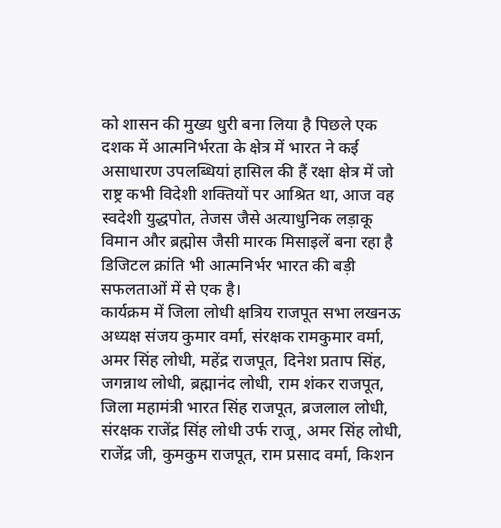को शासन की मुख्य धुरी बना लिया है पिछले एक दशक में आत्मनिर्भरता के क्षेत्र में भारत ने कई असाधारण उपलब्धियां हासिल की हैं रक्षा क्षेत्र में जो राष्ट्र कभी विदेशी शक्तियों पर आश्रित था, आज वह स्वदेशी युद्धपोत, तेजस जैसे अत्याधुनिक लड़ाकू विमान और ब्रह्मोस जैसी मारक मिसाइलें बना रहा है डिजिटल क्रांति भी आत्मनिर्भर भारत की बड़ी सफलताओं में से एक है।
कार्यक्रम में जिला लोधी क्षत्रिय राजपूत सभा लखनऊ अध्यक्ष संजय कुमार वर्मा, संरक्षक रामकुमार वर्मा, अमर सिंह लोधी, महेंद्र राजपूत, दिनेश प्रताप सिंह, जगन्नाथ लोधी, ब्रह्मानंद लोधी, राम शंकर राजपूत, जिला महामंत्री भारत सिंह राजपूत, ब्रजलाल लोधी, संरक्षक राजेंद्र सिंह लोधी उर्फ राजू, अमर सिंह लोधी, राजेंद्र जी, कुमकुम राजपूत, राम प्रसाद वर्मा, किशन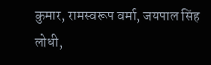कुमार, रामस्वरूप वर्मा, जयपाल सिंह लोधी,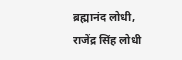ब्रह्मानंद लोधी, राजेंद्र सिंह लोधी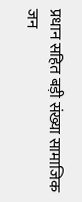प्रधान सहित बड़ी संख्या सामाजिक जन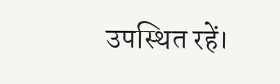उपस्थित रहें।